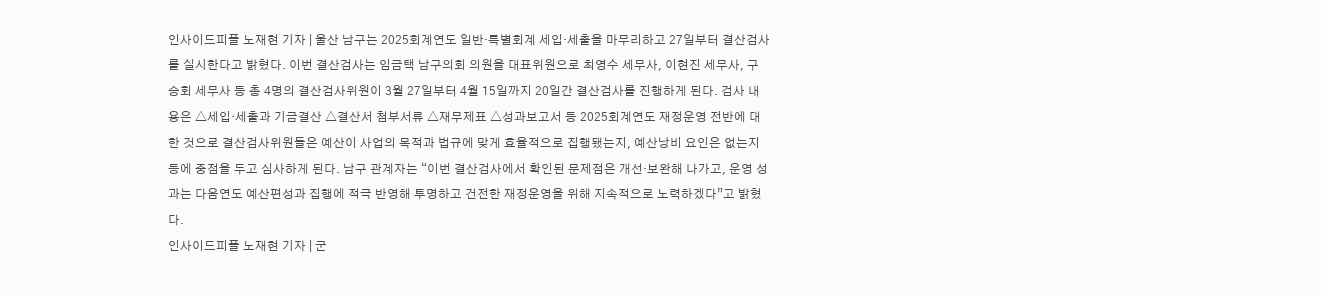인사이드피플 노재현 기자 | 울산 남구는 2025회계연도 일반·특별회계 세입·세출을 마무리하고 27일부터 결산검사를 실시한다고 밝혔다. 이번 결산검사는 임금택 남구의회 의원을 대표위원으로 최영수 세무사, 이현진 세무사, 구승회 세무사 등 총 4명의 결산검사위원이 3월 27일부터 4월 15일까지 20일간 결산검사를 진행하게 된다. 검사 내용은 △세입·세출과 기금결산 △결산서 첨부서류 △재무제표 △성과보고서 등 2025회계연도 재정운영 전반에 대한 것으로 결산검사위원들은 예산이 사업의 목적과 법규에 맞게 효율적으로 집행됐는지, 예산낭비 요인은 없는지 등에 중점을 두고 심사하게 된다. 남구 관계자는 “이번 결산검사에서 확인된 문제점은 개선·보완해 나가고, 운영 성과는 다음연도 예산편성과 집행에 적극 반영해 투명하고 건전한 재정운영을 위해 지속적으로 노력하겠다”고 밝혔다.
인사이드피플 노재현 기자 | 군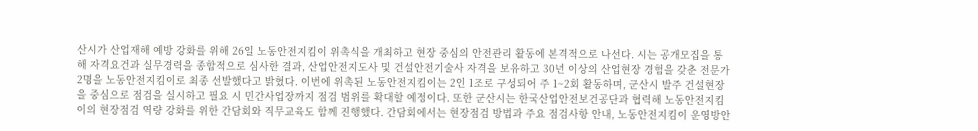산시가 산업재해 예방 강화를 위해 26일 노동안전지킴이 위촉식을 개최하고 현장 중심의 안전관리 활동에 본격적으로 나선다. 시는 공개모집을 통해 자격요건과 실무경력을 종합적으로 심사한 결과, 산업안전지도사 및 건설안전기술사 자격을 보유하고 30년 이상의 산업현장 경험을 갖춘 전문가 2명을 노동안전지킴이로 최종 선발했다고 밝혔다. 이번에 위촉된 노동안전지킴이는 2인 1조로 구성되어 주 1~2회 활동하며, 군산시 발주 건설현장을 중심으로 점검을 실시하고 필요 시 민간사업장까지 점검 범위를 확대할 예정이다. 또한 군산시는 한국산업안전보건공단과 협력해 노동안전지킴이의 현장점검 역량 강화를 위한 간담회와 직무교육도 함께 진행했다. 간담회에서는 현장점검 방법과 주요 점검사항 안내, 노동안전지킴이 운영방안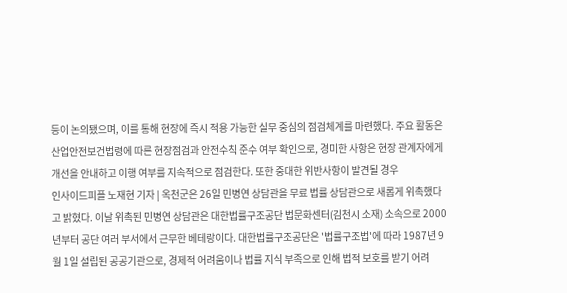등이 논의됐으며, 이를 통해 현장에 즉시 적용 가능한 실무 중심의 점검체계를 마련했다. 주요 활동은 산업안전보건법령에 따른 현장점검과 안전수칙 준수 여부 확인으로, 경미한 사항은 현장 관계자에게 개선을 안내하고 이행 여부를 지속적으로 점검한다. 또한 중대한 위반사항이 발견될 경우
인사이드피플 노재현 기자 | 옥천군은 26일 민병연 상담관을 무료 법률 상담관으로 새롭게 위촉했다고 밝혔다. 이날 위촉된 민병연 상담관은 대한법률구조공단 법문화센터(김천시 소재) 소속으로 2000년부터 공단 여러 부서에서 근무한 베테랑이다. 대한법률구조공단은 '법률구조법'에 따라 1987년 9월 1일 설립된 공공기관으로, 경제적 어려움이나 법률 지식 부족으로 인해 법적 보호를 받기 어려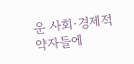운 사회·경제적 약자들에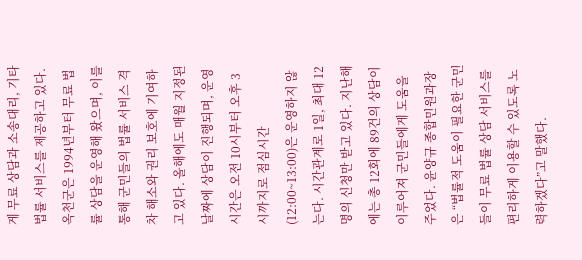게 무료 상담과 소송대리, 기타 법률 서비스를 제공하고 있다. 옥천군은 1994년부터 무료 법률 상담을 운영해 왔으며, 이를 통해 군민들의 법률 서비스 격차 해소와 권리 보호에 기여하고 있다. 올해에도 매월 지정된 날짜에 상담이 진행되며, 운영 시간은 오전 10시부터 오후 3시까지로 점심시간(12:00~13:00)은 운영하지 않는다. 시간관계로 1일, 최대 12명의 신청만 받고 있다. 지난해에는 총 12회에 89건의 상담이 이루어져 군민들에게 도움을 주었다. 윤양규 종합민원과장은 “법률적 도움이 필요한 군민들이 무료 법률 상담 서비스를 편리하게 이용할 수 있도록 노력하겠다”고 말했다.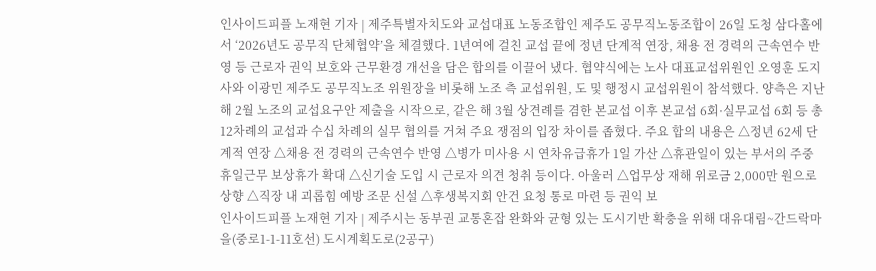인사이드피플 노재현 기자 | 제주특별자치도와 교섭대표 노동조합인 제주도 공무직노동조합이 26일 도청 삼다홀에서 ‘2026년도 공무직 단체협약’을 체결했다. 1년여에 걸친 교섭 끝에 정년 단계적 연장, 채용 전 경력의 근속연수 반영 등 근로자 권익 보호와 근무환경 개선을 담은 합의를 이끌어 냈다. 협약식에는 노사 대표교섭위원인 오영훈 도지사와 이광민 제주도 공무직노조 위원장을 비롯해 노조 측 교섭위원, 도 및 행정시 교섭위원이 참석했다. 양측은 지난해 2월 노조의 교섭요구안 제출을 시작으로, 같은 해 3월 상견례를 겸한 본교섭 이후 본교섭 6회·실무교섭 6회 등 총 12차례의 교섭과 수십 차례의 실무 협의를 거쳐 주요 쟁점의 입장 차이를 좁혔다. 주요 합의 내용은 △정년 62세 단계적 연장 △채용 전 경력의 근속연수 반영 △병가 미사용 시 연차유급휴가 1일 가산 △휴관일이 있는 부서의 주중 휴일근무 보상휴가 확대 △신기술 도입 시 근로자 의견 청취 등이다. 아울러 △업무상 재해 위로금 2,000만 원으로 상향 △직장 내 괴롭힘 예방 조문 신설 △후생복지회 안건 요청 통로 마련 등 권익 보
인사이드피플 노재현 기자 | 제주시는 동부권 교통혼잡 완화와 균형 있는 도시기반 확충을 위해 대유대림~간드락마을(중로1-1-11호선) 도시계획도로(2공구)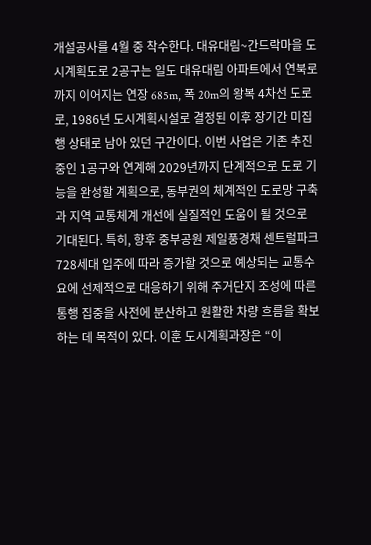개설공사를 4월 중 착수한다. 대유대림~간드락마을 도시계획도로 2공구는 일도 대유대림 아파트에서 연북로까지 이어지는 연장 685m, 폭 20m의 왕복 4차선 도로로, 1986년 도시계획시설로 결정된 이후 장기간 미집행 상태로 남아 있던 구간이다. 이번 사업은 기존 추진 중인 1공구와 연계해 2029년까지 단계적으로 도로 기능을 완성할 계획으로, 동부권의 체계적인 도로망 구축과 지역 교통체계 개선에 실질적인 도움이 될 것으로 기대된다. 특히, 향후 중부공원 제일풍경채 센트럴파크 728세대 입주에 따라 증가할 것으로 예상되는 교통수요에 선제적으로 대응하기 위해 주거단지 조성에 따른 통행 집중을 사전에 분산하고 원활한 차량 흐름을 확보하는 데 목적이 있다. 이훈 도시계획과장은 “이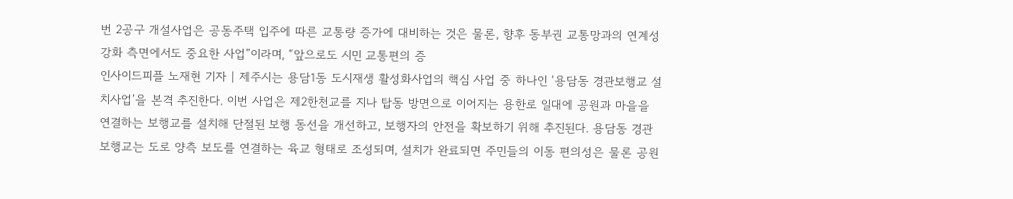번 2공구 개설사업은 공동주택 입주에 따른 교통량 증가에 대비하는 것은 물론, 향후 동부권 교통망과의 연계성 강화 측면에서도 중요한 사업”이라며, “앞으로도 시민 교통편의 증
인사이드피플 노재현 기자 | 제주시는 용담1동 도시재생 활성화사업의 핵심 사업 중 하나인 ‘용담동 경관보행교 설치사업’을 본격 추진한다. 이번 사업은 제2한천교를 지나 탑동 방면으로 이어지는 용한로 일대에 공원과 마을을 연결하는 보행교를 설치해 단절된 보행 동선을 개선하고, 보행자의 안전을 확보하기 위해 추진된다. 용담동 경관보행교는 도로 양측 보도를 연결하는 육교 형태로 조성되며, 설치가 완료되면 주민들의 이동 편의성은 물론 공원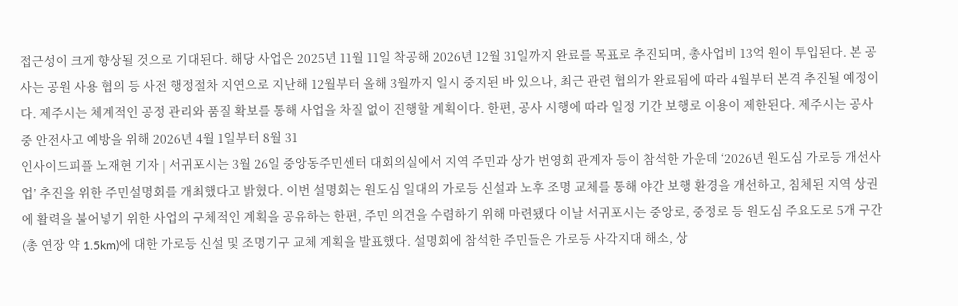접근성이 크게 향상될 것으로 기대된다. 해당 사업은 2025년 11월 11일 착공해 2026년 12월 31일까지 완료를 목표로 추진되며, 총사업비 13억 원이 투입된다. 본 공사는 공원 사용 협의 등 사전 행정절차 지연으로 지난해 12월부터 올해 3월까지 일시 중지된 바 있으나, 최근 관련 협의가 완료됨에 따라 4월부터 본격 추진될 예정이다. 제주시는 체계적인 공정 관리와 품질 확보를 통해 사업을 차질 없이 진행할 계획이다. 한편, 공사 시행에 따라 일정 기간 보행로 이용이 제한된다. 제주시는 공사 중 안전사고 예방을 위해 2026년 4월 1일부터 8월 31
인사이드피플 노재현 기자 | 서귀포시는 3월 26일 중앙동주민센터 대회의실에서 지역 주민과 상가 번영회 관계자 등이 참석한 가운데 ‘2026년 원도심 가로등 개선사업’ 추진을 위한 주민설명회를 개최했다고 밝혔다. 이번 설명회는 원도심 일대의 가로등 신설과 노후 조명 교체를 통해 야간 보행 환경을 개선하고, 침체된 지역 상권에 활력을 불어넣기 위한 사업의 구체적인 계획을 공유하는 한편, 주민 의견을 수렴하기 위해 마련됐다 이날 서귀포시는 중앙로, 중정로 등 원도심 주요도로 5개 구간(총 연장 약 1.5km)에 대한 가로등 신설 및 조명기구 교체 계획을 발표했다. 설명회에 참석한 주민들은 가로등 사각지대 해소, 상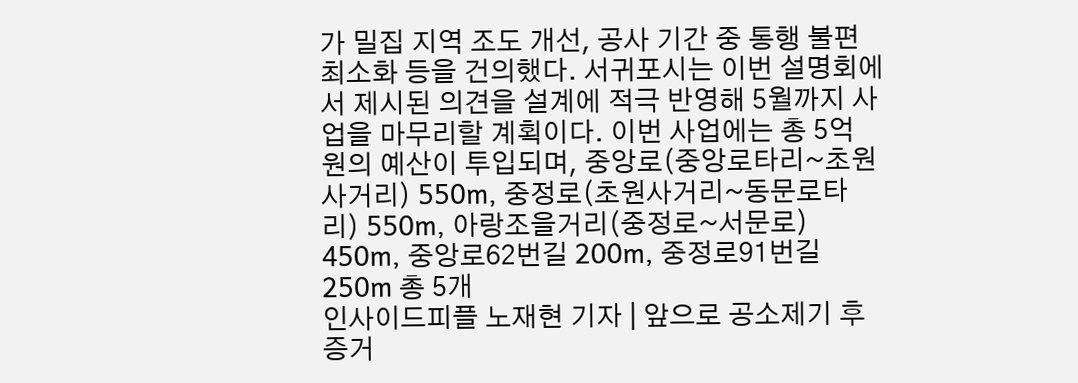가 밀집 지역 조도 개선, 공사 기간 중 통행 불편 최소화 등을 건의했다. 서귀포시는 이번 설명회에서 제시된 의견을 설계에 적극 반영해 5월까지 사업을 마무리할 계획이다. 이번 사업에는 총 5억 원의 예산이 투입되며, 중앙로(중앙로타리~초원사거리) 550m, 중정로(초원사거리~동문로타리) 550m, 아랑조을거리(중정로~서문로) 450m, 중앙로62번길 200m, 중정로91번길 250m 총 5개
인사이드피플 노재현 기자 | 앞으로 공소제기 후 증거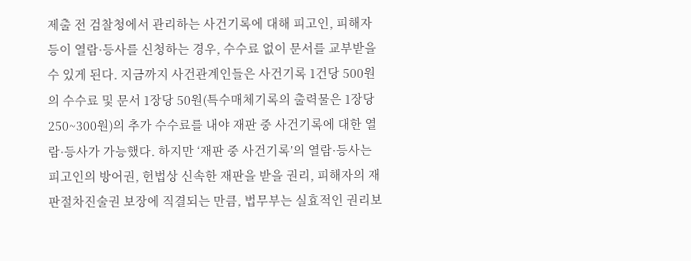제출 전 검찰청에서 관리하는 사건기록에 대해 피고인, 피해자 등이 열람·등사를 신청하는 경우, 수수료 없이 문서를 교부받을 수 있게 된다. 지금까지 사건관계인들은 사건기록 1건당 500원의 수수료 및 문서 1장당 50원(특수매체기록의 출력물은 1장당 250~300원)의 추가 수수료를 내야 재판 중 사건기록에 대한 열람·등사가 가능했다. 하지만 ‘재판 중 사건기록’의 열람·등사는 피고인의 방어권, 헌법상 신속한 재판을 받을 권리, 피해자의 재판절차진술권 보장에 직결되는 만큼, 법무부는 실효적인 권리보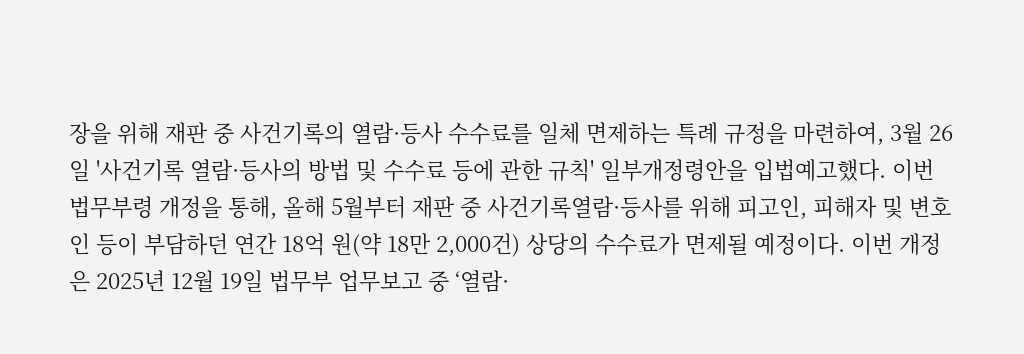장을 위해 재판 중 사건기록의 열람·등사 수수료를 일체 면제하는 특례 규정을 마련하여, 3월 26일 '사건기록 열람·등사의 방법 및 수수료 등에 관한 규칙' 일부개정령안을 입법예고했다. 이번 법무부령 개정을 통해, 올해 5월부터 재판 중 사건기록열람·등사를 위해 피고인, 피해자 및 변호인 등이 부담하던 연간 18억 원(약 18만 2,000건) 상당의 수수료가 면제될 예정이다. 이번 개정은 2025년 12월 19일 법무부 업무보고 중 ‘열람·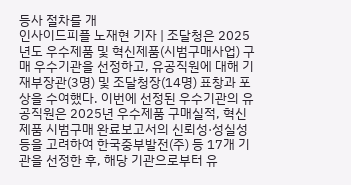등사 절차를 개
인사이드피플 노재현 기자 | 조달청은 2025년도 우수제품 및 혁신제품(시범구매사업) 구매 우수기관을 선정하고, 유공직원에 대해 기재부장관(3명) 및 조달청장(14명) 표창과 포상을 수여했다. 이번에 선정된 우수기관의 유공직원은 2025년 우수제품 구매실적, 혁신제품 시범구매 완료보고서의 신뢰성·성실성 등을 고려하여 한국중부발전(주) 등 17개 기관을 선정한 후, 해당 기관으로부터 유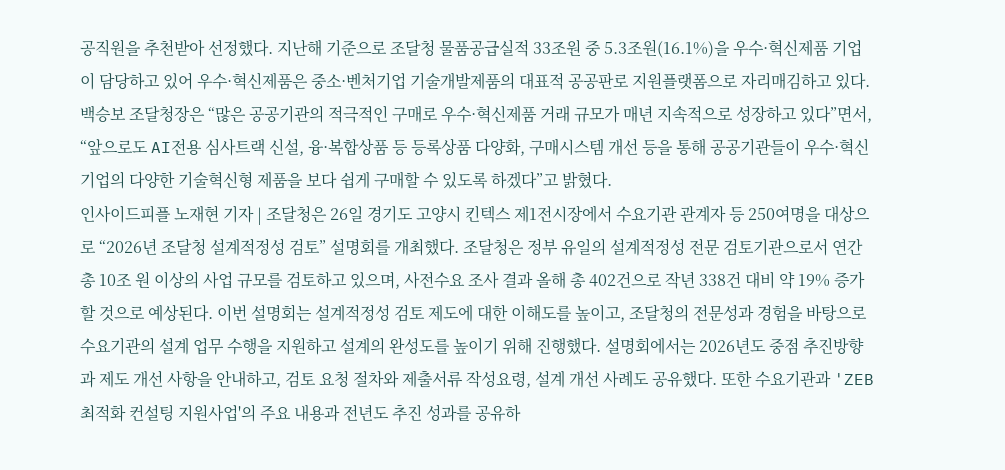공직원을 추천받아 선정했다. 지난해 기준으로 조달청 물품공급실적 33조원 중 5.3조원(16.1%)을 우수·혁신제품 기업이 담당하고 있어 우수·혁신제품은 중소·벤처기업 기술개발제품의 대표적 공공판로 지원플랫폼으로 자리매김하고 있다. 백승보 조달청장은 “많은 공공기관의 적극적인 구매로 우수·혁신제품 거래 규모가 매년 지속적으로 성장하고 있다”면서, “앞으로도 AI전용 심사트랙 신설, 융·복합상품 등 등록상품 다양화, 구매시스템 개선 등을 통해 공공기관들이 우수·혁신기업의 다양한 기술혁신형 제품을 보다 쉽게 구매할 수 있도록 하겠다”고 밝혔다.
인사이드피플 노재현 기자 | 조달청은 26일 경기도 고양시 킨텍스 제1전시장에서 수요기관 관계자 등 250여명을 대상으로 “2026년 조달청 설계적정성 검토” 설명회를 개최했다. 조달청은 정부 유일의 설계적정성 전문 검토기관으로서 연간 총 10조 원 이상의 사업 규모를 검토하고 있으며, 사전수요 조사 결과 올해 총 402건으로 작년 338건 대비 약 19% 증가할 것으로 예상된다. 이번 설명회는 설계적정성 검토 제도에 대한 이해도를 높이고, 조달청의 전문성과 경험을 바탕으로 수요기관의 설계 업무 수행을 지원하고 설계의 완성도를 높이기 위해 진행했다. 설명회에서는 2026년도 중점 추진방향과 제도 개선 사항을 안내하고, 검토 요청 절차와 제출서류 작성요령, 설계 개선 사례도 공유했다. 또한 수요기관과 'ZEB 최적화 컨설팅 지원사업'의 주요 내용과 전년도 추진 성과를 공유하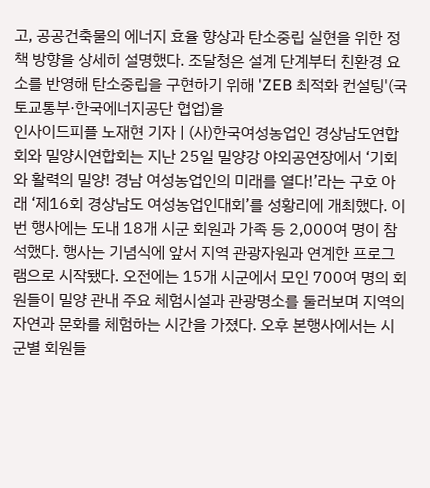고, 공공건축물의 에너지 효율 향상과 탄소중립 실현을 위한 정책 방향을 상세히 설명했다. 조달청은 설계 단계부터 친환경 요소를 반영해 탄소중립을 구현하기 위해 'ZEB 최적화 컨설팅'(국토교통부·한국에너지공단 협업)을
인사이드피플 노재현 기자 | (사)한국여성농업인 경상남도연합회와 밀양시연합회는 지난 25일 밀양강 야외공연장에서 ‘기회와 활력의 밀양! 경남 여성농업인의 미래를 열다!’라는 구호 아래 ‘제16회 경상남도 여성농업인대회’를 성황리에 개최했다. 이번 행사에는 도내 18개 시군 회원과 가족 등 2,000여 명이 참석했다. 행사는 기념식에 앞서 지역 관광자원과 연계한 프로그램으로 시작됐다. 오전에는 15개 시군에서 모인 700여 명의 회원들이 밀양 관내 주요 체험시설과 관광명소를 둘러보며 지역의 자연과 문화를 체험하는 시간을 가졌다. 오후 본행사에서는 시군별 회원들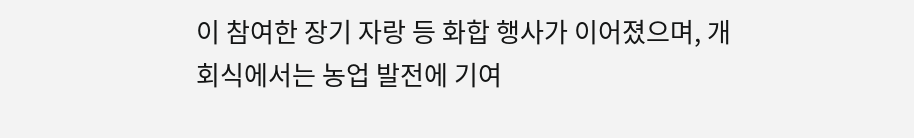이 참여한 장기 자랑 등 화합 행사가 이어졌으며, 개회식에서는 농업 발전에 기여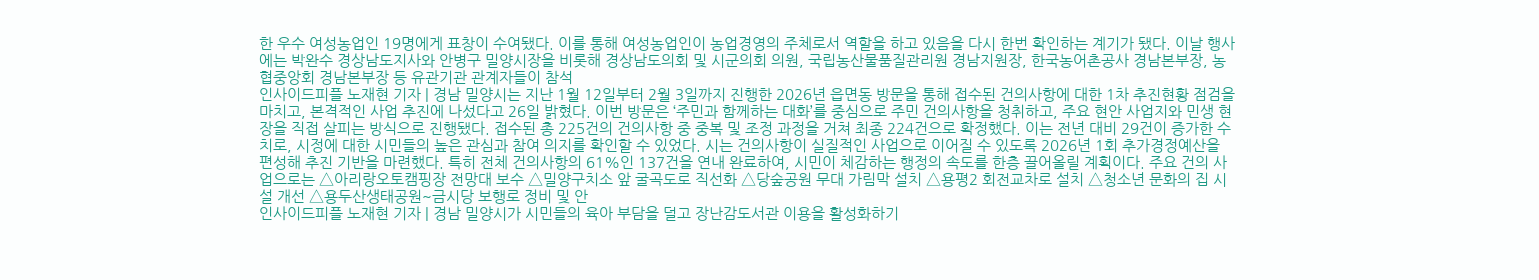한 우수 여성농업인 19명에게 표창이 수여됐다. 이를 통해 여성농업인이 농업경영의 주체로서 역할을 하고 있음을 다시 한번 확인하는 계기가 됐다. 이날 행사에는 박완수 경상남도지사와 안병구 밀양시장을 비롯해 경상남도의회 및 시군의회 의원, 국립농산물품질관리원 경남지원장, 한국농어촌공사 경남본부장, 농협중앙회 경남본부장 등 유관기관 관계자들이 참석
인사이드피플 노재현 기자 | 경남 밀양시는 지난 1월 12일부터 2월 3일까지 진행한 2026년 읍면동 방문을 통해 접수된 건의사항에 대한 1차 추진현황 점검을 마치고, 본격적인 사업 추진에 나섰다고 26일 밝혔다. 이번 방문은 ‘주민과 함께하는 대화’를 중심으로 주민 건의사항을 청취하고, 주요 현안 사업지와 민생 현장을 직접 살피는 방식으로 진행됐다. 접수된 총 225건의 건의사항 중 중복 및 조정 과정을 거쳐 최종 224건으로 확정했다. 이는 전년 대비 29건이 증가한 수치로, 시정에 대한 시민들의 높은 관심과 참여 의지를 확인할 수 있었다. 시는 건의사항이 실질적인 사업으로 이어질 수 있도록 2026년 1회 추가경정예산을 편성해 추진 기반을 마련했다. 특히 전체 건의사항의 61%인 137건을 연내 완료하여, 시민이 체감하는 행정의 속도를 한층 끌어올릴 계획이다. 주요 건의 사업으로는 △아리랑오토캠핑장 전망대 보수 △밀양구치소 앞 굴곡도로 직선화 △당숲공원 무대 가림막 설치 △용평2 회전교차로 설치 △청소년 문화의 집 시설 개선 △용두산생태공원~금시당 보행로 정비 및 안
인사이드피플 노재현 기자 | 경남 밀양시가 시민들의 육아 부담을 덜고 장난감도서관 이용을 활성화하기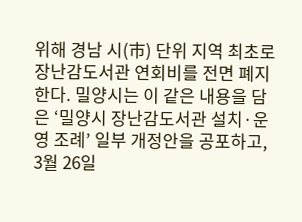위해 경남 시(市) 단위 지역 최초로 장난감도서관 연회비를 전면 폐지한다. 밀양시는 이 같은 내용을 담은 ‘밀양시 장난감도서관 설치·운영 조례’ 일부 개정안을 공포하고, 3월 26일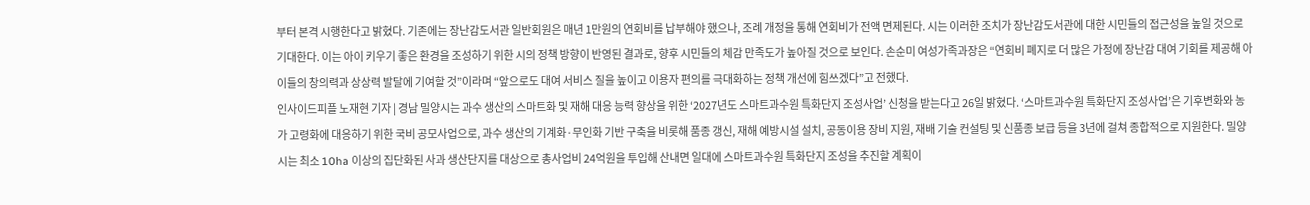부터 본격 시행한다고 밝혔다. 기존에는 장난감도서관 일반회원은 매년 1만원의 연회비를 납부해야 했으나, 조례 개정을 통해 연회비가 전액 면제된다. 시는 이러한 조치가 장난감도서관에 대한 시민들의 접근성을 높일 것으로 기대한다. 이는 아이 키우기 좋은 환경을 조성하기 위한 시의 정책 방향이 반영된 결과로, 향후 시민들의 체감 만족도가 높아질 것으로 보인다. 손순미 여성가족과장은 “연회비 폐지로 더 많은 가정에 장난감 대여 기회를 제공해 아이들의 창의력과 상상력 발달에 기여할 것”이라며 “앞으로도 대여 서비스 질을 높이고 이용자 편의를 극대화하는 정책 개선에 힘쓰겠다”고 전했다.
인사이드피플 노재현 기자 | 경남 밀양시는 과수 생산의 스마트화 및 재해 대응 능력 향상을 위한 ‘2027년도 스마트과수원 특화단지 조성사업’ 신청을 받는다고 26일 밝혔다. ‘스마트과수원 특화단지 조성사업’은 기후변화와 농가 고령화에 대응하기 위한 국비 공모사업으로, 과수 생산의 기계화·무인화 기반 구축을 비롯해 품종 갱신, 재해 예방시설 설치, 공동이용 장비 지원, 재배 기술 컨설팅 및 신품종 보급 등을 3년에 걸쳐 종합적으로 지원한다. 밀양시는 최소 10ha 이상의 집단화된 사과 생산단지를 대상으로 총사업비 24억원을 투입해 산내면 일대에 스마트과수원 특화단지 조성을 추진할 계획이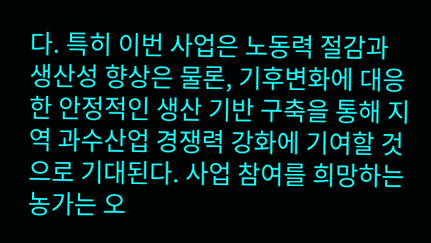다. 특히 이번 사업은 노동력 절감과 생산성 향상은 물론, 기후변화에 대응한 안정적인 생산 기반 구축을 통해 지역 과수산업 경쟁력 강화에 기여할 것으로 기대된다. 사업 참여를 희망하는 농가는 오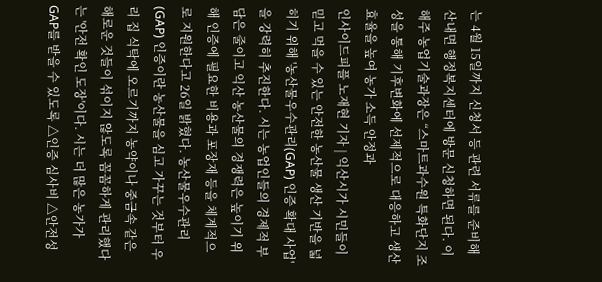는 4월 15일까지 신청서 등 관련 서류를 준비해 산내면 행정복지센터에 방문 신청하면 된다. 이해주 농업기술과장은 “스마트과수원 특화단지 조성을 통해 기후변화에 선제적으로 대응하고 생산 효율을 높여 농가 소득 안정과
인사이드피플 노재현 기자 | 익산시가 시민들이 믿고 먹을 수 있는 안전한 농산물 생산 기반을 넓히기 위해 '농산물우수관리(GAP) 인증 확대 사업'을 강력히 추진한다. 시는 농업인들의 경제적 부담은 줄이고 익산 농산물의 경쟁력은 높이기 위해 인증에 필요한 비용과 포장재 등을 체계적으로 지원한다고 26일 밝혔다. 농산물우수관리(GAP) 인증이란 농산물을 심고 가꾸는 것부터 우리 집 식탁에 오르기까지 농약이나 중금속 같은 해로운 것들이 섞이지 않도록 꼼꼼하게 관리했다는 '안전 확인 도장'이다. 시는 더 많은 농가가 GAP를 받을 수 있도록 △인증 심사비 △안전성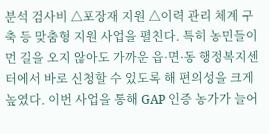분석 검사비 △포장재 지원 △이력 관리 체계 구축 등 맞춤형 지원 사업을 펼친다. 특히 농민들이 먼 길을 오지 않아도 가까운 읍·면·동 행정복지센터에서 바로 신청할 수 있도록 해 편의성을 크게 높였다. 이번 사업을 통해 GAP 인증 농가가 늘어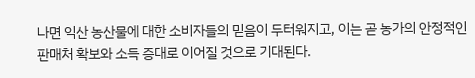나면 익산 농산물에 대한 소비자들의 믿음이 두터워지고, 이는 곧 농가의 안정적인 판매처 확보와 소득 증대로 이어질 것으로 기대된다.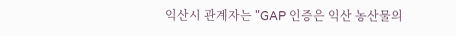익산시 관계자는 "GAP 인증은 익산 농산물의